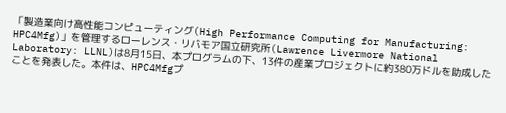「製造業向け高性能コンピューティング(High Performance Computing for Manufacturing: HPC4Mfg)」を管理するローレンス・リバモア国立研究所(Lawrence Livermore National Laboratory: LLNL)は8月15日、本プログラムの下、13件の産業プロジェクトに約380万ドルを助成したことを発表した。本件は、HPC4Mfgプ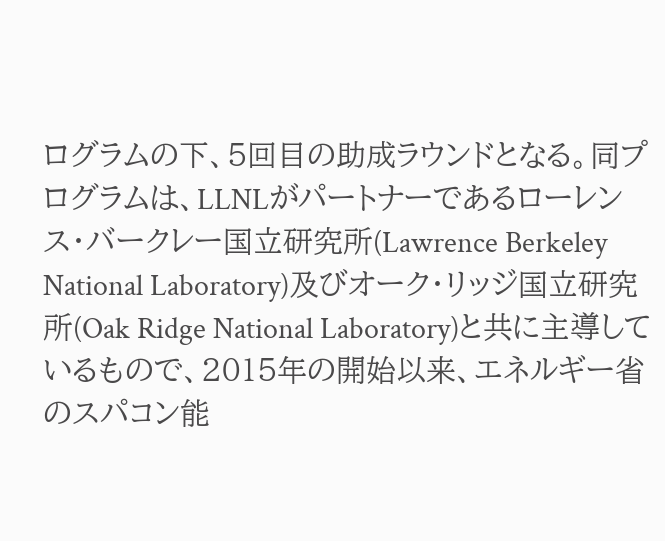ログラムの下、5回目の助成ラウンドとなる。同プログラムは、LLNLがパートナーであるローレンス・バークレー国立研究所(Lawrence Berkeley National Laboratory)及びオーク・リッジ国立研究所(Oak Ridge National Laboratory)と共に主導しているもので、2015年の開始以来、エネルギー省のスパコン能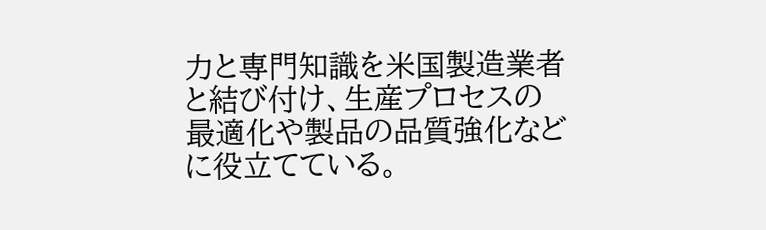力と専門知識を米国製造業者と結び付け、生産プロセスの最適化や製品の品質強化などに役立てている。